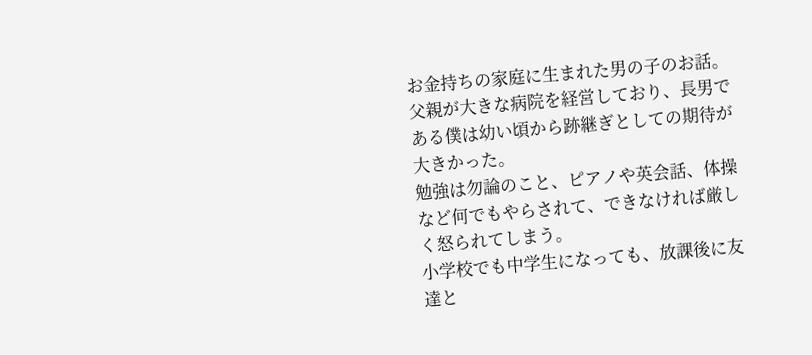お金持ちの家庭に生まれた男の子のお話。
父親が大きな病院を経営しており、長男である僕は幼い頃から跡継ぎとしての期待が大きかった。
勉強は勿論のこと、ピアノや英会話、体操など何でもやらされて、できなければ厳しく怒られてしまう。
小学校でも中学生になっても、放課後に友達と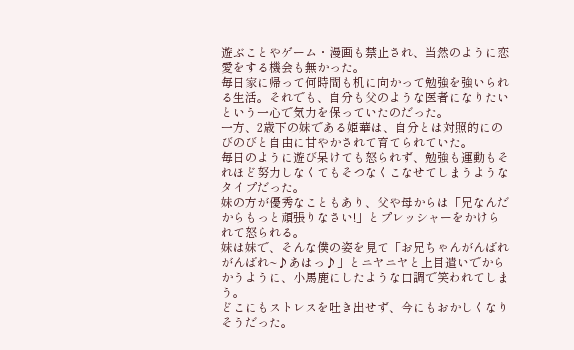遊ぶことやゲーム・漫画も禁止され、当然のように恋愛をする機会も無かった。
毎日家に帰って何時間も机に向かって勉強を強いられる生活。それでも、自分も父のような医者になりたいという一心で気力を保っていたのだった。
一方、2歳下の妹である姫華は、自分とは対照的にのびのびと自由に甘やかされて育てられていた。
毎日のように遊び呆けても怒られず、勉強も運動もそれほど努力しなくてもそつなくこなせてしまうようなタイプだった。
妹の方が優秀なこともあり、父や母からは「兄なんだからもっと頑張りなさい!」とプレッシャーをかけられて怒られる。
妹は妹で、そんな僕の姿を見て「お兄ちゃんがんばれがんばれ~♪あはっ♪」とニヤニヤと上目遣いでからかうように、小馬鹿にしたような口調で笑われてしまう。
どこにもストレスを吐き出せず、今にもおかしくなりそうだった。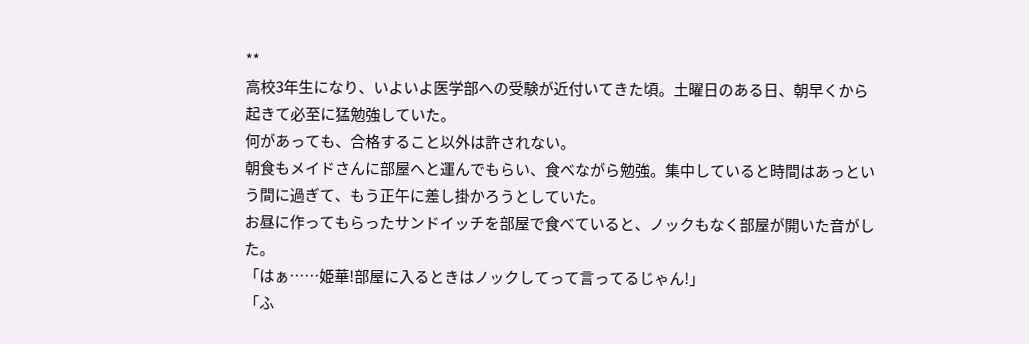**
高校3年生になり、いよいよ医学部への受験が近付いてきた頃。土曜日のある日、朝早くから起きて必至に猛勉強していた。
何があっても、合格すること以外は許されない。
朝食もメイドさんに部屋へと運んでもらい、食べながら勉強。集中していると時間はあっという間に過ぎて、もう正午に差し掛かろうとしていた。
お昼に作ってもらったサンドイッチを部屋で食べていると、ノックもなく部屋が開いた音がした。
「はぁ……姫華!部屋に入るときはノックしてって言ってるじゃん!」
「ふ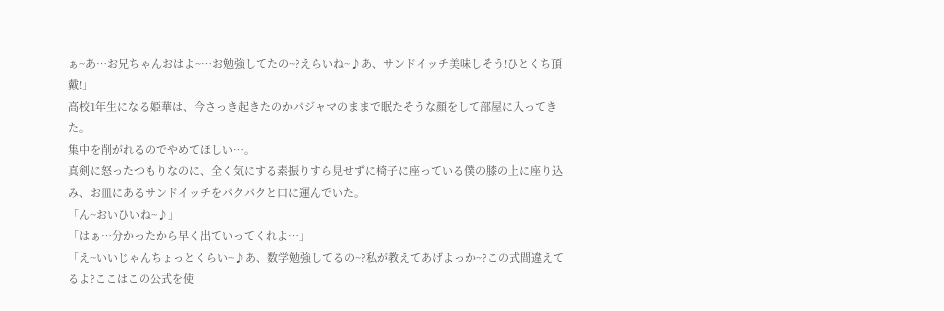ぁ~あ…お兄ちゃんおはよ~…お勉強してたの~?えらいね~♪あ、サンドイッチ美味しそう!ひとくち頂戴!」
高校1年生になる姫華は、今さっき起きたのかパジャマのままで眠たそうな顔をして部屋に入ってきた。
集中を削がれるのでやめてほしい…。
真剣に怒ったつもりなのに、全く気にする素振りすら見せずに椅子に座っている僕の膝の上に座り込み、お皿にあるサンドイッチをパクパクと口に運んでいた。
「ん~おいひいね~♪」
「はぁ…分かったから早く出ていってくれよ…」
「え~いいじゃんちょっとくらい~♪あ、数学勉強してるの~?私が教えてあげよっか~?この式間違えてるよ?ここはこの公式を使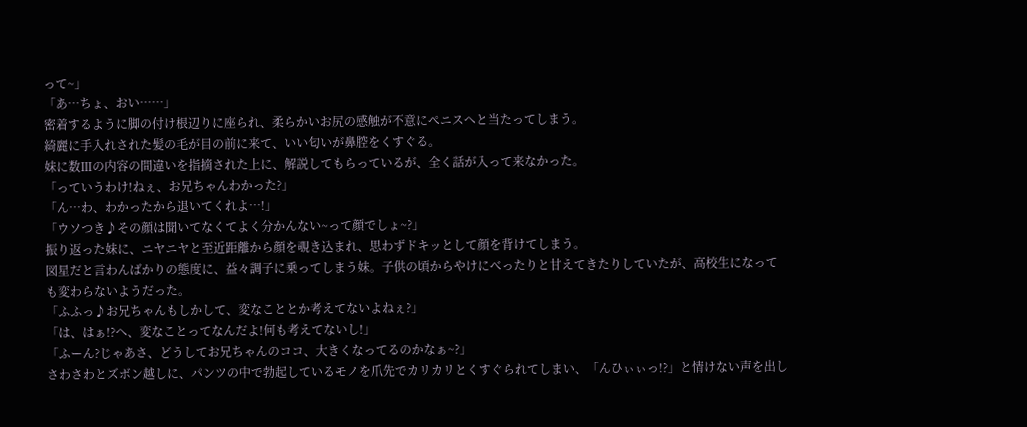って~」
「あ…ちょ、おい……」
密着するように脚の付け根辺りに座られ、柔らかいお尻の感触が不意にぺニスへと当たってしまう。
綺麗に手入れされた髪の毛が目の前に来て、いい匂いが鼻腔をくすぐる。
妹に数Ⅲの内容の間違いを指摘された上に、解説してもらっているが、全く話が入って来なかった。
「っていうわけ!ねぇ、お兄ちゃんわかった?」
「ん…わ、わかったから退いてくれよ…!」
「ウソつき♪その顔は聞いてなくてよく分かんない~って顔でしょ~?」
振り返った妹に、ニヤニヤと至近距離から顔を覗き込まれ、思わずドキッとして顔を背けてしまう。
図星だと言わんばかりの態度に、益々調子に乗ってしまう妹。子供の頃からやけにべったりと甘えてきたりしていたが、高校生になっても変わらないようだった。
「ふふっ♪お兄ちゃんもしかして、変なこととか考えてないよねぇ?」
「は、はぁ!?へ、変なことってなんだよ!何も考えてないし!」
「ふーん?じゃあさ、どうしてお兄ちゃんのココ、大きくなってるのかなぁ~?」
さわさわとズボン越しに、パンツの中で勃起しているモノを爪先でカリカリとくすぐられてしまい、「んひぃぃっ!?」と情けない声を出し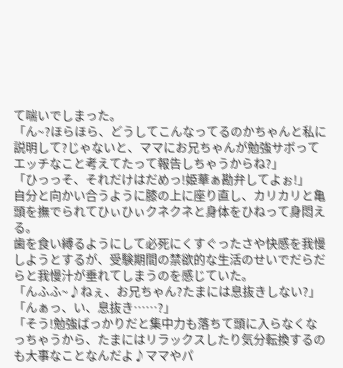て喘いでしまった。
「ん~?ほらほら、どうしてこんなってるのかちゃんと私に説明して?じゃないと、ママにお兄ちゃんが勉強サボってエッチなこと考えてたって報告しちゃうからね?」
「ひっっそ、それだけはだめっ!姫華ぁ勘弁してよぉ!」
自分と向かい合うように膝の上に座り直し、カリカリと亀頭を撫でられてひぃひぃクネクネと身体をひねって身悶える。
歯を食い縛るようにして必死にくすぐったさや快感を我慢しようとするが、受験期間の禁欲的な生活のせいでだらだらと我慢汁が垂れてしまうのを感じていた。
「んふふ~♪ねぇ、お兄ちゃん?たまには息抜きしない?」
「んぁっ、い、息抜き……?」
「そう!勉強ばっかりだと集中力も落ちて頭に入らなくなっちゃうから、たまにはリラックスしたり気分転換するのも大事なことなんだよ♪ママやパ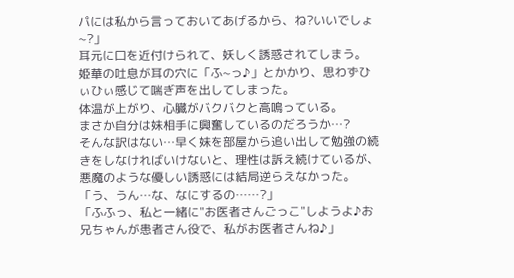パには私から言っておいてあげるから、ね?いいでしょ~?」
耳元に口を近付けられて、妖しく誘惑されてしまう。
姫華の吐息が耳の穴に「ふ~っ♪」とかかり、思わずひぃひぃ感じて喘ぎ声を出してしまった。
体温が上がり、心臓がバクバクと高鳴っている。
まさか自分は妹相手に興奮しているのだろうか…?
そんな訳はない…早く妹を部屋から追い出して勉強の続きをしなければいけないと、理性は訴え続けているが、悪魔のような優しい誘惑には結局逆らえなかった。
「う、うん…な、なにするの……?」
「ふふっ、私と一緒に"お医者さんごっこ"しようよ♪お兄ちゃんが患者さん役で、私がお医者さんね♪」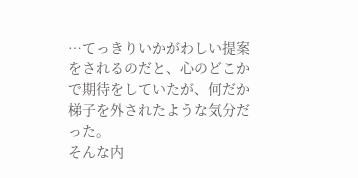…てっきりいかがわしい提案をされるのだと、心のどこかで期待をしていたが、何だか梯子を外されたような気分だった。
そんな内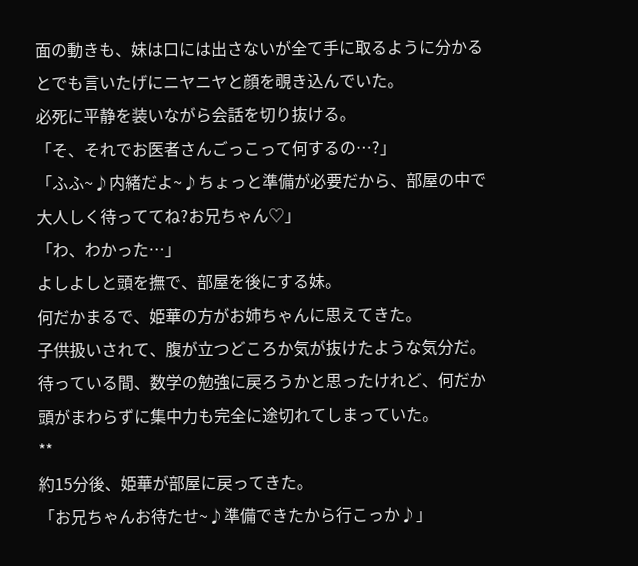面の動きも、妹は口には出さないが全て手に取るように分かるとでも言いたげにニヤニヤと顔を覗き込んでいた。
必死に平静を装いながら会話を切り抜ける。
「そ、それでお医者さんごっこって何するの…?」
「ふふ~♪内緒だよ~♪ちょっと準備が必要だから、部屋の中で大人しく待っててね?お兄ちゃん♡」
「わ、わかった…」
よしよしと頭を撫で、部屋を後にする妹。
何だかまるで、姫華の方がお姉ちゃんに思えてきた。
子供扱いされて、腹が立つどころか気が抜けたような気分だ。待っている間、数学の勉強に戻ろうかと思ったけれど、何だか頭がまわらずに集中力も完全に途切れてしまっていた。
**
約15分後、姫華が部屋に戻ってきた。
「お兄ちゃんお待たせ~♪準備できたから行こっか♪」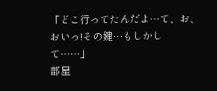「どこ行ってたんだよ…て、お、おいっ!その鍵…もしかして……」
部屋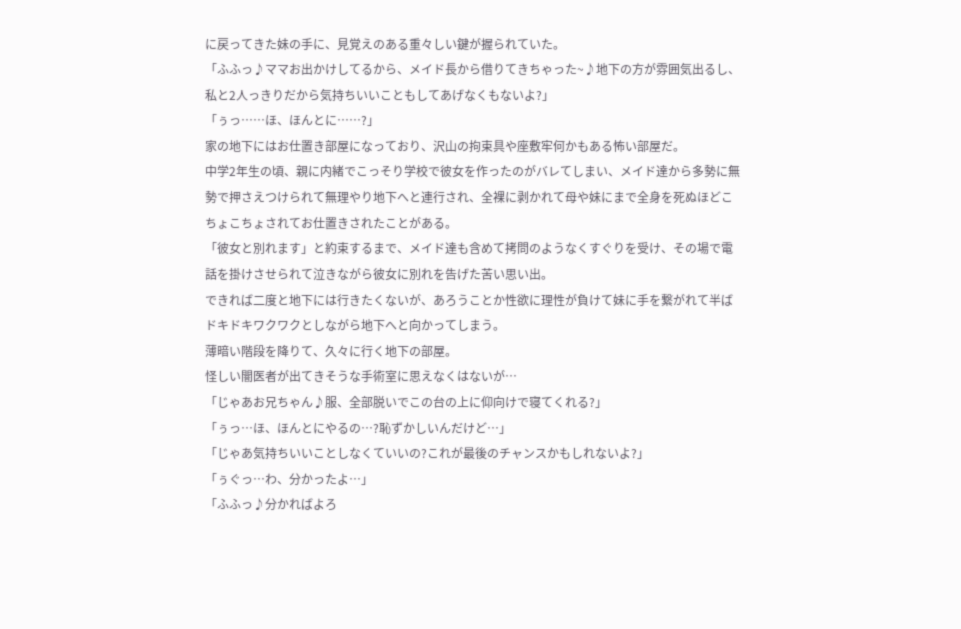に戻ってきた妹の手に、見覚えのある重々しい鍵が握られていた。
「ふふっ♪ママお出かけしてるから、メイド長から借りてきちゃった~♪地下の方が雰囲気出るし、私と2人っきりだから気持ちいいこともしてあげなくもないよ?」
「ぅっ……ほ、ほんとに……?」
家の地下にはお仕置き部屋になっており、沢山の拘束具や座敷牢何かもある怖い部屋だ。
中学2年生の頃、親に内緒でこっそり学校で彼女を作ったのがバレてしまい、メイド達から多勢に無勢で押さえつけられて無理やり地下へと連行され、全裸に剥かれて母や妹にまで全身を死ぬほどこちょこちょされてお仕置きされたことがある。
「彼女と別れます」と約束するまで、メイド達も含めて拷問のようなくすぐりを受け、その場で電話を掛けさせられて泣きながら彼女に別れを告げた苦い思い出。
できれば二度と地下には行きたくないが、あろうことか性欲に理性が負けて妹に手を繋がれて半ばドキドキワクワクとしながら地下へと向かってしまう。
薄暗い階段を降りて、久々に行く地下の部屋。
怪しい闇医者が出てきそうな手術室に思えなくはないが…
「じゃあお兄ちゃん♪服、全部脱いでこの台の上に仰向けで寝てくれる?」
「ぅっ…ほ、ほんとにやるの…?恥ずかしいんだけど…」
「じゃあ気持ちいいことしなくていいの?これが最後のチャンスかもしれないよ?」
「ぅぐっ…わ、分かったよ…」
「ふふっ♪分かればよろ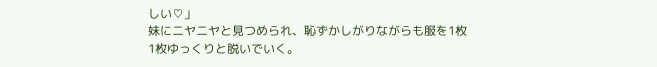しい♡」
妹にニヤニヤと見つめられ、恥ずかしがりながらも服を1枚1枚ゆっくりと脱いでいく。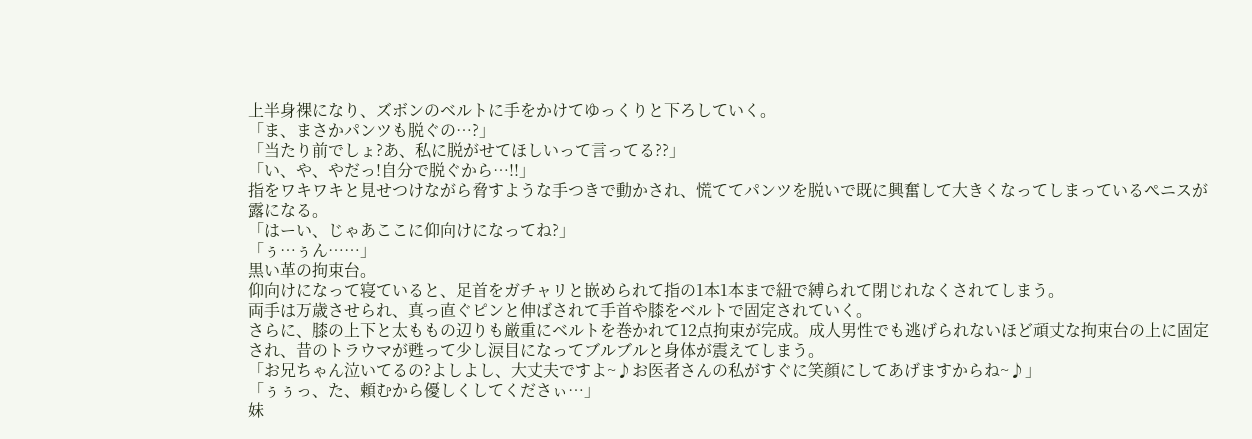上半身裸になり、ズボンのベルトに手をかけてゆっくりと下ろしていく。
「ま、まさかパンツも脱ぐの…?」
「当たり前でしょ?あ、私に脱がせてほしいって言ってる??」
「い、や、やだっ!自分で脱ぐから…!!」
指をワキワキと見せつけながら脅すような手つきで動かされ、慌ててパンツを脱いで既に興奮して大きくなってしまっているぺニスが露になる。
「はーい、じゃあここに仰向けになってね?」
「ぅ…ぅん……」
黒い革の拘束台。
仰向けになって寝ていると、足首をガチャリと嵌められて指の1本1本まで紐で縛られて閉じれなくされてしまう。
両手は万歳させられ、真っ直ぐピンと伸ばされて手首や膝をベルトで固定されていく。
さらに、膝の上下と太ももの辺りも厳重にベルトを巻かれて12点拘束が完成。成人男性でも逃げられないほど頑丈な拘束台の上に固定され、昔のトラウマが甦って少し涙目になってブルブルと身体が震えてしまう。
「お兄ちゃん泣いてるの?よしよし、大丈夫ですよ~♪お医者さんの私がすぐに笑顔にしてあげますからね~♪」
「ぅぅっ、た、頼むから優しくしてくださぃ…」
妹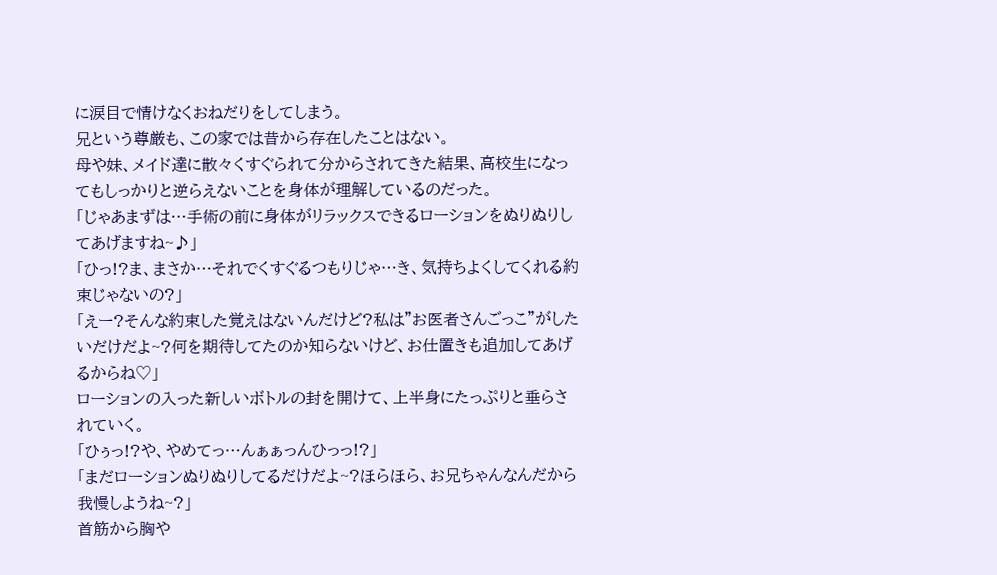に涙目で情けなくおねだりをしてしまう。
兄という尊厳も、この家では昔から存在したことはない。
母や妹、メイド達に散々くすぐられて分からされてきた結果、高校生になってもしっかりと逆らえないことを身体が理解しているのだった。
「じゃあまずは…手術の前に身体がリラックスできるローションをぬりぬりしてあげますね~♪」
「ひっ!?ま、まさか…それでくすぐるつもりじゃ…き、気持ちよくしてくれる約束じゃないの?」
「えー?そんな約束した覚えはないんだけど?私は"お医者さんごっこ"がしたいだけだよ~?何を期待してたのか知らないけど、お仕置きも追加してあげるからね♡」
ローションの入った新しいボトルの封を開けて、上半身にたっぷりと垂らされていく。
「ひぅっ!?や、やめてっ…んぁぁっんひっっ!?」
「まだローションぬりぬりしてるだけだよ~?ほらほら、お兄ちゃんなんだから我慢しようね~?」
首筋から胸や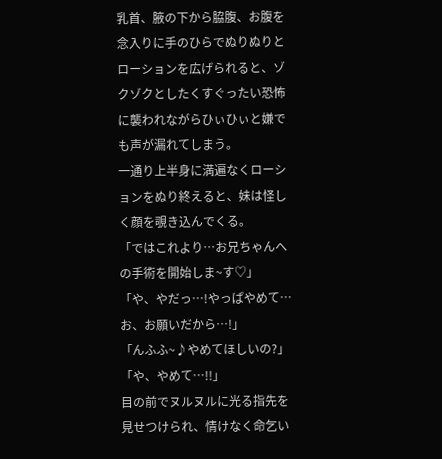乳首、腋の下から脇腹、お腹を念入りに手のひらでぬりぬりとローションを広げられると、ゾクゾクとしたくすぐったい恐怖に襲われながらひぃひぃと嫌でも声が漏れてしまう。
一通り上半身に満遍なくローションをぬり終えると、妹は怪しく顔を覗き込んでくる。
「ではこれより…お兄ちゃんへの手術を開始しま~す♡」
「や、やだっ…!やっぱやめて…お、お願いだから…!」
「んふふ~♪やめてほしいの?」
「や、やめて…!!」
目の前でヌルヌルに光る指先を見せつけられ、情けなく命乞い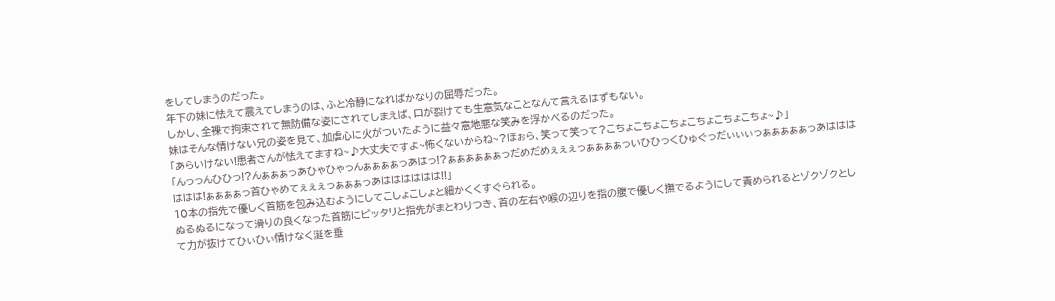をしてしまうのだった。
年下の妹に怯えて震えてしまうのは、ふと冷静になればかなりの屈辱だった。
しかし、全裸で拘束されて無防備な姿にされてしまえば、口が裂けても生意気なことなんて言えるはずもない。
妹はそんな情けない兄の姿を見て、加虐心に火がついたように益々意地悪な笑みを浮かべるのだった。
「あらいけない!患者さんが怯えてますね~♪大丈夫ですよ~怖くないからね~?ほぉら、笑って笑って?こちょこちょこちょこちょこちょこちょ~♪」
「んっっんひひっ!?んぁぁぁっあひゃひゃっんぁぁぁぁっあはっ!?ぁぁぁぁぁぁっだめだめぇぇぇっぁぁぁぁっいひひっくひゅぐっだぃぃぃっぁぁぁぁぁっあはははははは!ぁぁぁぁっ首ひゃめてぇぇぇっぁぁぁっあはははははは!!」
10本の指先で優しく首筋を包み込むようにしてこしょこしょと細かくくすぐられる。
ぬるぬるになって滑りの良くなった首筋にピッタリと指先がまとわりつき、首の左右や喉の辺りを指の腹で優しく撫でるようにして責められるとゾクゾクとして力が抜けてひぃひぃ情けなく涎を垂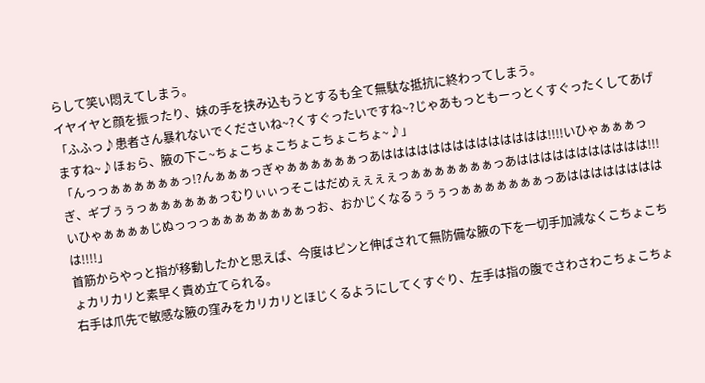らして笑い悶えてしまう。
イヤイヤと顔を振ったり、妹の手を挟み込もうとするも全て無駄な抵抗に終わってしまう。
「ふふっ♪患者さん暴れないでくださいね~?くすぐったいですね~?じゃあもっともーっとくすぐったくしてあげますね~♪ほぉら、腋の下こ~ちょこちょこちょこちょこちょ~♪」
「んっっぁぁぁぁぁぁっ!?んぁぁぁっぎゃぁぁぁぁぁぁっあはははははははははははははは!!!!いひゃぁぁぁっぎ、ギブぅぅっぁぁぁぁぁぁっむりぃぃっそこはだめぇぇぇぇっぁぁぁぁぁぁぁっあははははははははははは!!!いひゃぁぁぁぁじぬっっっぁぁぁぁぁぁぁぁっお、おかじくなるぅぅぅっぁぁぁぁぁぁぁっあははははははははは!!!!」
首筋からやっと指が移動したかと思えば、今度はピンと伸ばされて無防備な腋の下を一切手加減なくこちょこちょカリカリと素早く責め立てられる。
右手は爪先で敏感な腋の窪みをカリカリとほじくるようにしてくすぐり、左手は指の腹でさわさわこちょこちょ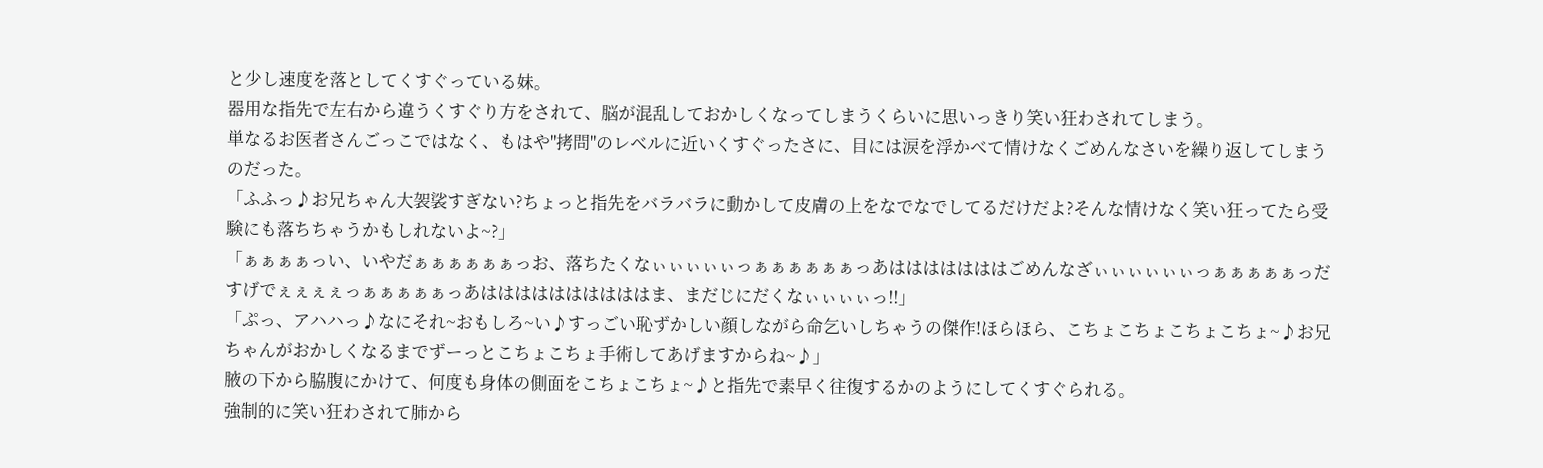と少し速度を落としてくすぐっている妹。
器用な指先で左右から違うくすぐり方をされて、脳が混乱しておかしくなってしまうくらいに思いっきり笑い狂わされてしまう。
単なるお医者さんごっこではなく、もはや"拷問"のレベルに近いくすぐったさに、目には涙を浮かべて情けなくごめんなさいを繰り返してしまうのだった。
「ふふっ♪お兄ちゃん大袈裟すぎない?ちょっと指先をバラバラに動かして皮膚の上をなでなでしてるだけだよ?そんな情けなく笑い狂ってたら受験にも落ちちゃうかもしれないよ~?」
「ぁぁぁぁっい、いやだぁぁぁぁぁぁっお、落ちたくなぃぃぃぃぃっぁぁぁぁぁぁっあはははははははごめんなざぃぃぃぃぃぃっぁぁぁぁぁっだすげでぇぇぇぇっぁぁぁぁぁっあははははははははははま、まだじにだくなぃぃぃぃっ!!」
「ぷっ、アハハっ♪なにそれ~おもしろ~い♪すっごい恥ずかしい顔しながら命乞いしちゃうの傑作!ほらほら、こちょこちょこちょこちょ~♪お兄ちゃんがおかしくなるまでずーっとこちょこちょ手術してあげますからね~♪」
腋の下から脇腹にかけて、何度も身体の側面をこちょこちょ~♪と指先で素早く往復するかのようにしてくすぐられる。
強制的に笑い狂わされて肺から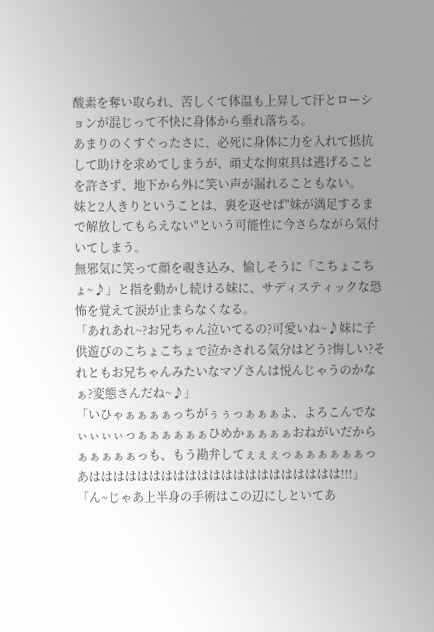酸素を奪い取られ、苦しくて体温も上昇して汗とローションが混じって不快に身体から垂れ落ちる。
あまりのくすぐったさに、必死に身体に力を入れて抵抗して助けを求めてしまうが、頑丈な拘束具は逃げることを許さず、地下から外に笑い声が漏れることもない。
妹と2人きりということは、裏を返せば"妹が満足するまで解放してもらえない"という可能性に今さらながら気付いてしまう。
無邪気に笑って顔を覗き込み、愉しそうに「こちょこちょ~♪」と指を動かし続ける妹に、サディスティックな恐怖を覚えて涙が止まらなくなる。
「あれあれ~?お兄ちゃん泣いてるの?可愛いね~♪妹に子供遊びのこちょこちょで泣かされる気分はどう?悔しい?それともお兄ちゃんみたいなマゾさんは悦んじゃうのかなぁ?変態さんだね~♪」
「いひゃぁぁぁぁっちがぅぅっぁぁぁよ、よろこんでなぃぃぃぃっぁぁぁぁぁぁひめかぁぁぁぁおねがいだからぁぁぁぁぁっも、もう勘弁してぇぇぇっぁぁぁぁぁぁっあははははははははははははははははははははは!!!」
「ん~じゃあ上半身の手術はこの辺にしといてあ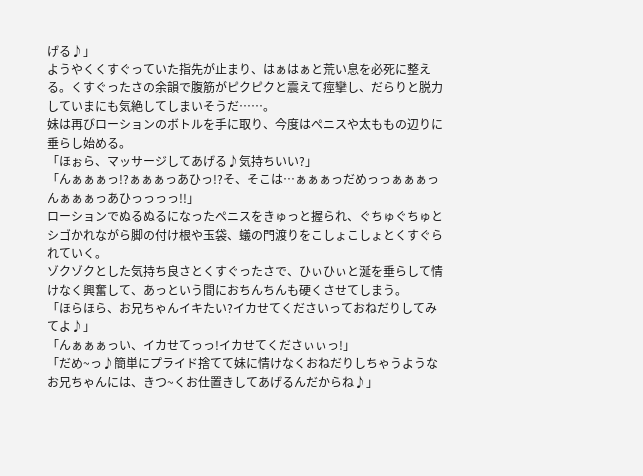げる♪」
ようやくくすぐっていた指先が止まり、はぁはぁと荒い息を必死に整える。くすぐったさの余韻で腹筋がピクピクと震えて痙攣し、だらりと脱力していまにも気絶してしまいそうだ……。
妹は再びローションのボトルを手に取り、今度はぺニスや太ももの辺りに垂らし始める。
「ほぉら、マッサージしてあげる♪気持ちいい?」
「んぁぁぁっ!?ぁぁぁっあひっ!?そ、そこは…ぁぁぁっだめっっぁぁぁっんぁぁぁっあひっっっっ!!」
ローションでぬるぬるになったぺニスをきゅっと握られ、ぐちゅぐちゅとシゴかれながら脚の付け根や玉袋、蟻の門渡りをこしょこしょとくすぐられていく。
ゾクゾクとした気持ち良さとくすぐったさで、ひぃひぃと涎を垂らして情けなく興奮して、あっという間におちんちんも硬くさせてしまう。
「ほらほら、お兄ちゃんイキたい?イカせてくださいっておねだりしてみてよ♪」
「んぁぁぁっい、イカせてっっ!イカせてくださぃぃっ!」
「だめ~っ♪簡単にプライド捨てて妹に情けなくおねだりしちゃうようなお兄ちゃんには、きつ~くお仕置きしてあげるんだからね♪」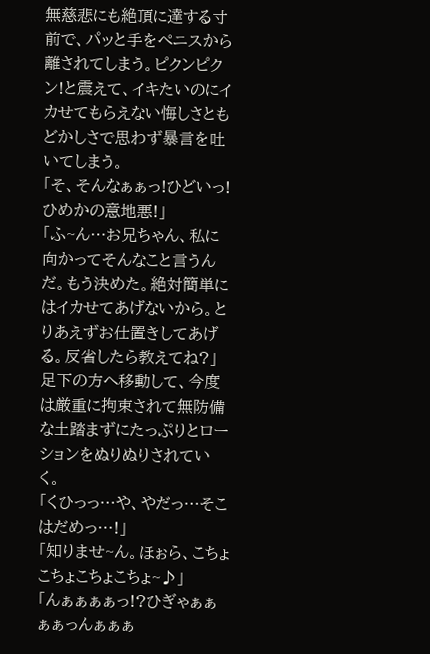無慈悲にも絶頂に達する寸前で、パッと手をぺニスから離されてしまう。ピクンピクン!と震えて、イキたいのにイカせてもらえない悔しさともどかしさで思わず暴言を吐いてしまう。
「そ、そんなぁぁっ!ひどいっ!ひめかの意地悪!」
「ふ~ん…お兄ちゃん、私に向かってそんなこと言うんだ。もう決めた。絶対簡単にはイカせてあげないから。とりあえずお仕置きしてあげる。反省したら教えてね?」
足下の方へ移動して、今度は厳重に拘束されて無防備な土踏まずにたっぷりとローションをぬりぬりされていく。
「くひっっ…や、やだっ…そこはだめっ…!」
「知りませ~ん。ほぉら、こちょこちょこちょこちょ~♪」
「んぁぁぁぁっ!?ひぎゃぁぁぁぁっんぁぁぁ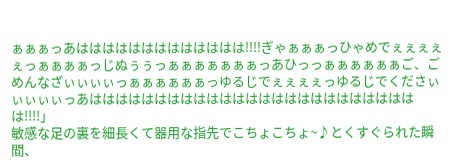ぁぁぁっあははははははははははははは!!!!ぎゃぁぁぁっひゃめでぇぇぇぇぇっぁぁぁぁっじぬぅぅっぁぁぁぁぁぁぁっあひっっぁぁぁぁぁぁご、ごめんなざぃぃぃぃっぁぁぁぁぁぁっゆるじでぇぇぇぇっゆるじでくださぃぃぃぃぃっあはははははははははははははははははははははははははは!!!!」
敏感な足の裏を細長くて器用な指先でこちょこちょ~♪とくすぐられた瞬間、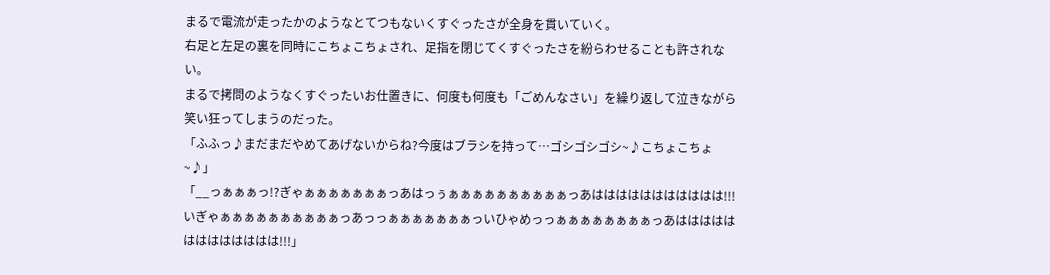まるで電流が走ったかのようなとてつもないくすぐったさが全身を貫いていく。
右足と左足の裏を同時にこちょこちょされ、足指を閉じてくすぐったさを紛らわせることも許されない。
まるで拷問のようなくすぐったいお仕置きに、何度も何度も「ごめんなさい」を繰り返して泣きながら笑い狂ってしまうのだった。
「ふふっ♪まだまだやめてあげないからね?今度はブラシを持って…ゴシゴシゴシ~♪こちょこちょ~♪」
「__っぁぁぁっ!?ぎゃぁぁぁぁぁぁぁっあはっぅぁぁぁぁぁぁぁぁぁぁっあははははははははははは!!!いぎゃぁぁぁぁぁぁぁぁぁぁっあっっぁぁぁぁぁぁぁっいひゃめっっぁぁぁぁぁぁぁぁっあははははははははははははは!!!」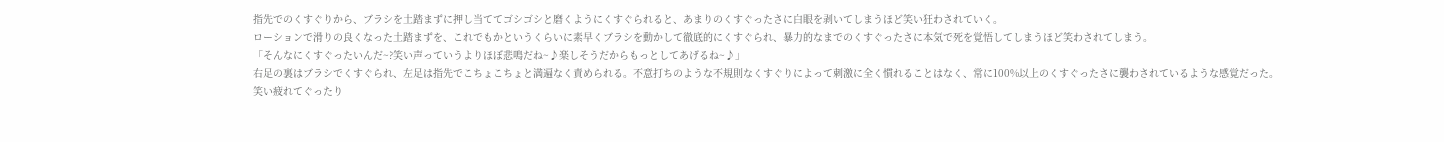指先でのくすぐりから、ブラシを土踏まずに押し当ててゴシゴシと磨くようにくすぐられると、あまりのくすぐったさに白眼を剥いてしまうほど笑い狂わされていく。
ローションで滑りの良くなった土踏まずを、これでもかというくらいに素早くブラシを動かして徹底的にくすぐられ、暴力的なまでのくすぐったさに本気で死を覚悟してしまうほど笑わされてしまう。
「そんなにくすぐったいんだ~?笑い声っていうよりほぼ悲鳴だね~♪楽しそうだからもっとしてあげるね~♪」
右足の裏はブラシでくすぐられ、左足は指先でこちょこちょと満遍なく責められる。不意打ちのような不規則なくすぐりによって刺激に全く慣れることはなく、常に100%以上のくすぐったさに襲わされているような感覚だった。
笑い疲れてぐったり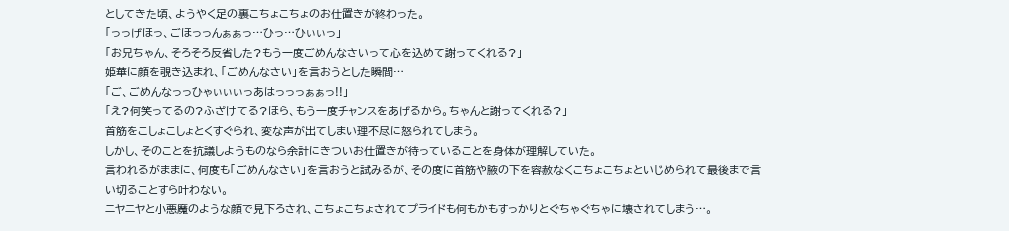としてきた頃、ようやく足の裏こちょこちょのお仕置きが終わった。
「っっげほっ、ごほっっんぁぁっ…ひっ…ひぃぃっ」
「お兄ちゃん、そろそろ反省した?もう一度ごめんなさいって心を込めて謝ってくれる?」
姫華に顔を覗き込まれ、「ごめんなさい」を言おうとした瞬間…
「ご、ごめんなっっひゃぃぃぃっあはっっっぁぁっ!!」
「え?何笑ってるの?ふざけてる?ほら、もう一度チャンスをあげるから。ちゃんと謝ってくれる?」
首筋をこしょこしょとくすぐられ、変な声が出てしまい理不尽に怒られてしまう。
しかし、そのことを抗議しようものなら余計にきついお仕置きが待っていることを身体が理解していた。
言われるがままに、何度も「ごめんなさい」を言おうと試みるが、その度に首筋や腋の下を容赦なくこちょこちょといじめられて最後まで言い切ることすら叶わない。
ニヤニヤと小悪魔のような顔で見下ろされ、こちょこちょされてプライドも何もかもすっかりとぐちゃぐちゃに壊されてしまう…。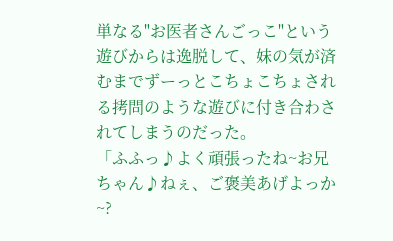単なる"お医者さんごっこ"という遊びからは逸脱して、妹の気が済むまでずーっとこちょこちょされる拷問のような遊びに付き合わされてしまうのだった。
「ふふっ♪よく頑張ったね~お兄ちゃん♪ねぇ、ご褒美あげよっか~?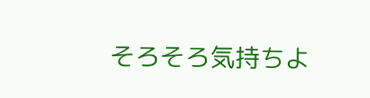そろそろ気持ちよ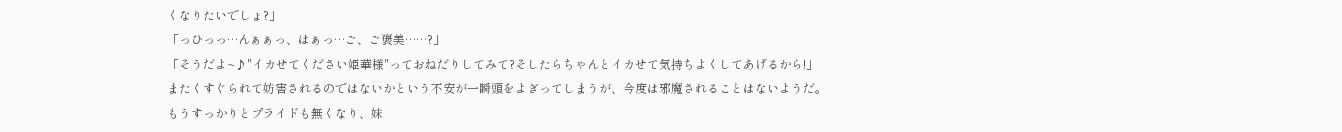くなりたいでしょ?」
「っひっっ…んぁぁっ、はぁっ…ご、ご褒美……?」
「そうだよ~♪"イカせてください姫華様"っておねだりしてみて?そしたらちゃんとイカせて気持ちよくしてあげるから!」
またくすぐられて妨害されるのではないかという不安が一瞬頭をよぎってしまうが、今度は邪魔されることはないようだ。
もうすっかりとプライドも無くなり、妹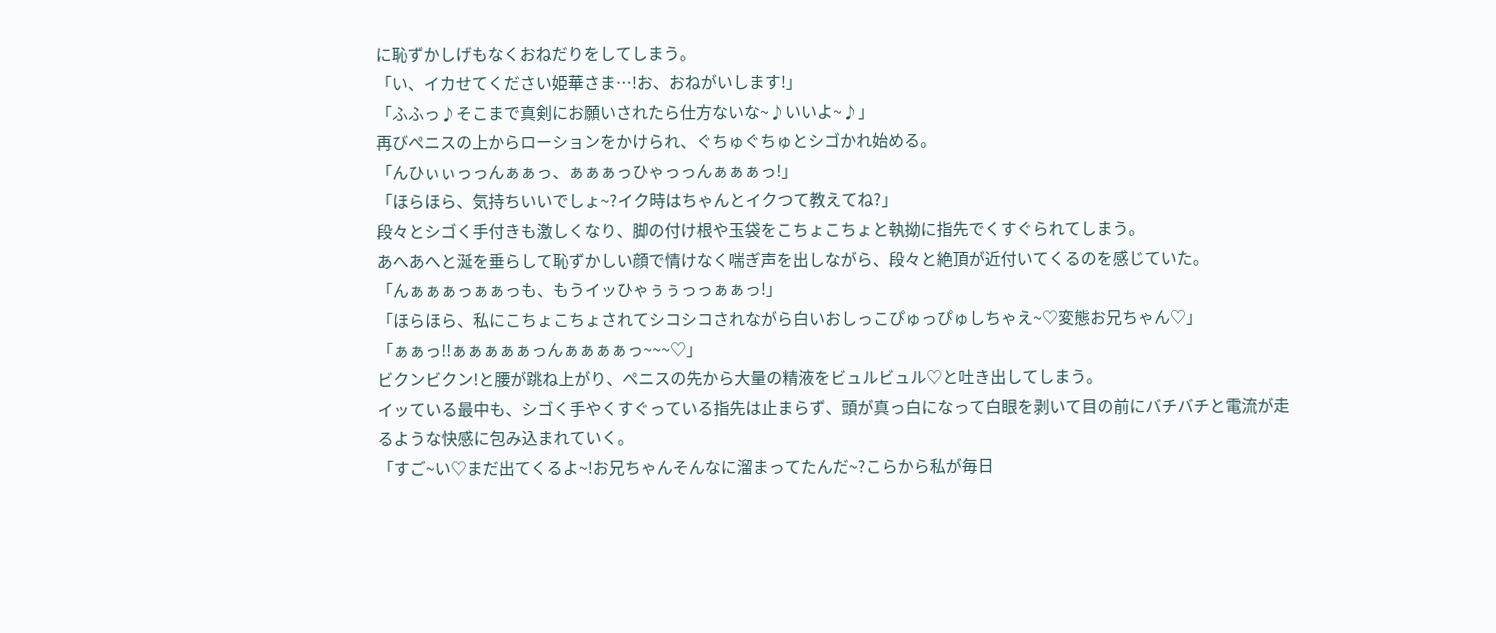に恥ずかしげもなくおねだりをしてしまう。
「い、イカせてください姫華さま…!お、おねがいします!」
「ふふっ♪そこまで真剣にお願いされたら仕方ないな~♪いいよ~♪」
再びぺニスの上からローションをかけられ、ぐちゅぐちゅとシゴかれ始める。
「んひぃぃっっんぁぁっ、ぁぁぁっひゃっっんぁぁぁっ!」
「ほらほら、気持ちいいでしょ~?イク時はちゃんとイクつて教えてね?」
段々とシゴく手付きも激しくなり、脚の付け根や玉袋をこちょこちょと執拗に指先でくすぐられてしまう。
あへあへと涎を垂らして恥ずかしい顔で情けなく喘ぎ声を出しながら、段々と絶頂が近付いてくるのを感じていた。
「んぁぁぁっぁぁっも、もうイッひゃぅぅっっぁぁっ!」
「ほらほら、私にこちょこちょされてシコシコされながら白いおしっこぴゅっぴゅしちゃえ~♡変態お兄ちゃん♡」
「ぁぁっ!!ぁぁぁぁぁっんぁぁぁぁっ~~~♡」
ビクンビクン!と腰が跳ね上がり、ぺニスの先から大量の精液をビュルビュル♡と吐き出してしまう。
イッている最中も、シゴく手やくすぐっている指先は止まらず、頭が真っ白になって白眼を剥いて目の前にバチバチと電流が走るような快感に包み込まれていく。
「すご~い♡まだ出てくるよ~!お兄ちゃんそんなに溜まってたんだ~?こらから私が毎日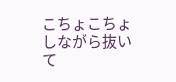こちょこちょしながら抜いて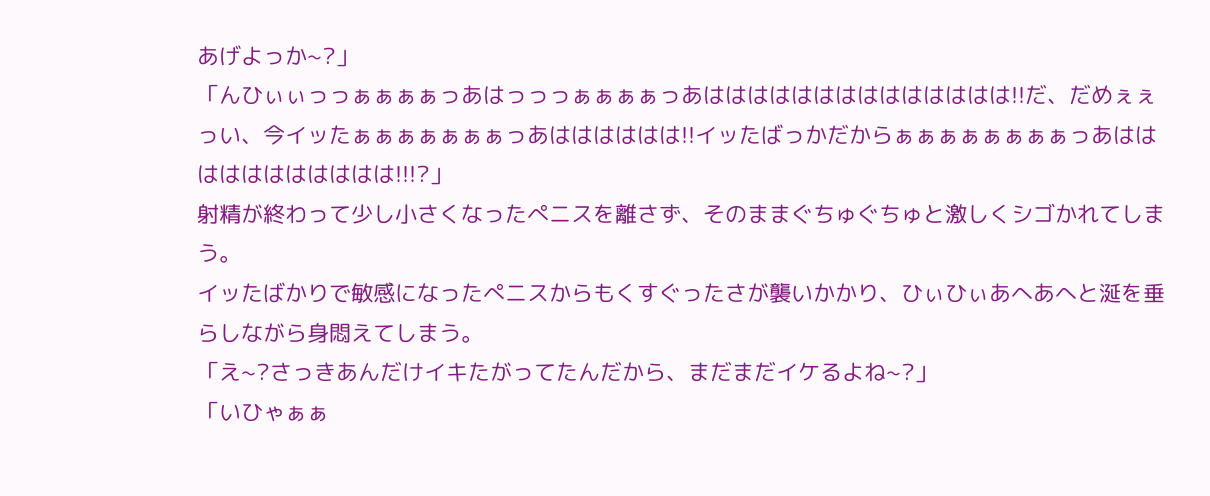あげよっか~?」
「んひぃぃっっぁぁぁぁっあはっっっぁぁぁぁっあはははははははははははははは!!だ、だめぇぇっい、今イッたぁぁぁぁぁぁぁっあはははははは!!イッたばっかだからぁぁぁぁぁぁぁぁっあははははははははははは!!!?」
射精が終わって少し小さくなったぺニスを離さず、そのままぐちゅぐちゅと激しくシゴかれてしまう。
イッたばかりで敏感になったぺニスからもくすぐったさが襲いかかり、ひぃひぃあへあへと涎を垂らしながら身悶えてしまう。
「え~?さっきあんだけイキたがってたんだから、まだまだイケるよね~?」
「いひゃぁぁ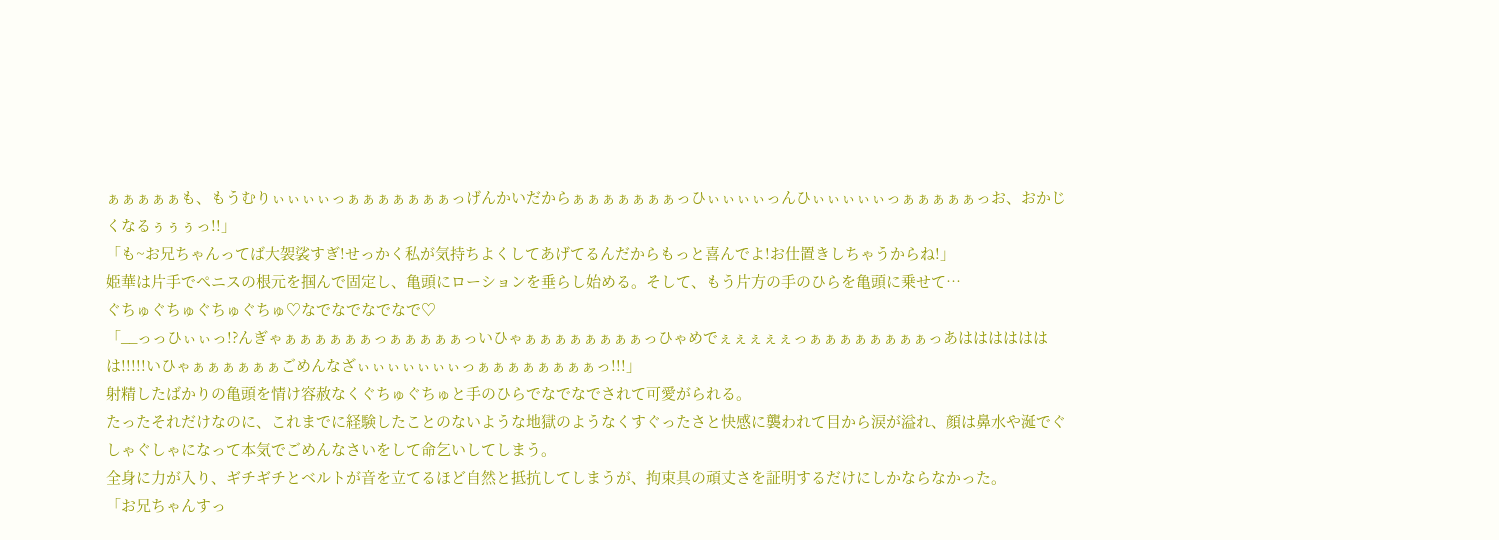ぁぁぁぁぁも、もうむりぃぃぃぃっぁぁぁぁぁぁぁっげんかいだからぁぁぁぁぁぁぁっひぃぃぃぃっんひぃぃぃぃぃっぁぁぁぁぁっお、おかじくなるぅぅぅっ!!」
「も~お兄ちゃんってば大袈裟すぎ!せっかく私が気持ちよくしてあげてるんだからもっと喜んでよ!お仕置きしちゃうからね!」
姫華は片手でぺニスの根元を掴んで固定し、亀頭にローションを垂らし始める。そして、もう片方の手のひらを亀頭に乗せて…
ぐちゅぐちゅぐちゅぐちゅ♡なでなでなでなで♡
「__っっひぃぃっ!?んぎゃぁぁぁぁぁぁっぁぁぁぁぁっいひゃぁぁぁぁぁぁぁぁっひゃめでぇぇぇぇぇっぁぁぁぁぁぁぁぁっあははははははは!!!!!いひゃぁぁぁぁぁぁごめんなざぃぃぃぃぃぃぃっぁぁぁぁぁぁぁぁっ!!!」
射精したばかりの亀頭を情け容赦なくぐちゅぐちゅと手のひらでなでなでされて可愛がられる。
たったそれだけなのに、これまでに経験したことのないような地獄のようなくすぐったさと快感に襲われて目から涙が溢れ、顔は鼻水や涎でぐしゃぐしゃになって本気でごめんなさいをして命乞いしてしまう。
全身に力が入り、ギチギチとベルトが音を立てるほど自然と抵抗してしまうが、拘束具の頑丈さを証明するだけにしかならなかった。
「お兄ちゃんすっ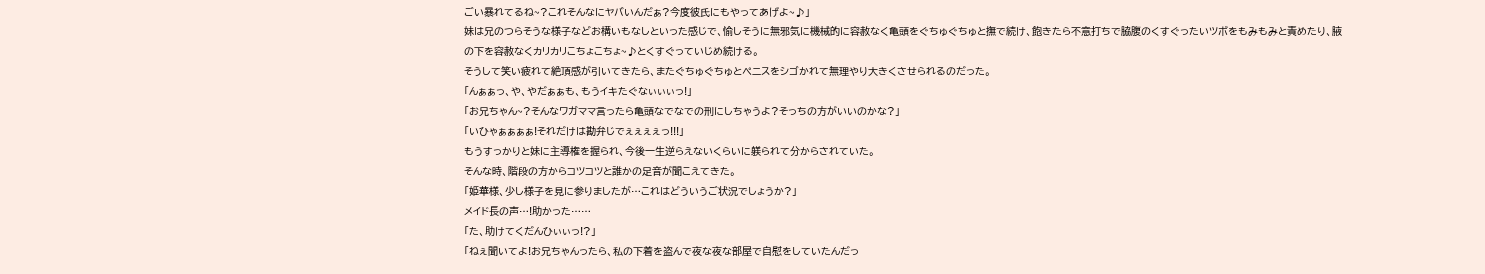ごい暴れてるね~?これそんなにヤバいんだぁ?今度彼氏にもやってあげよ~♪」
妹は兄のつらそうな様子などお構いもなしといった感じで、愉しそうに無邪気に機械的に容赦なく亀頭をぐちゅぐちゅと撫で続け、飽きたら不意打ちで脇腹のくすぐったいツボをもみもみと責めたり、腋の下を容赦なくカリカリこちょこちょ~♪とくすぐっていじめ続ける。
そうして笑い疲れて絶頂感が引いてきたら、またぐちゅぐちゅとぺニスをシゴかれて無理やり大きくさせられるのだった。
「んぁぁっ、や、やだぁぁも、もうイキたぐなぃぃぃっ!」
「お兄ちゃん~?そんなワガママ言ったら亀頭なでなでの刑にしちゃうよ?そっちの方がいいのかな?」
「いひゃぁぁぁぁ!それだけは勘弁じでぇぇぇぇっ!!!」
もうすっかりと妹に主導権を握られ、今後一生逆らえないくらいに躾られて分からされていた。
そんな時、階段の方からコツコツと誰かの足音が聞こえてきた。
「姫華様、少し様子を見に参りましたが…これはどういうご状況でしょうか?」
メイド長の声…!助かった……
「た、助けてくだんひぃぃっ!?」
「ねぇ聞いてよ!お兄ちゃんったら、私の下着を盗んで夜な夜な部屋で自慰をしていたんだっ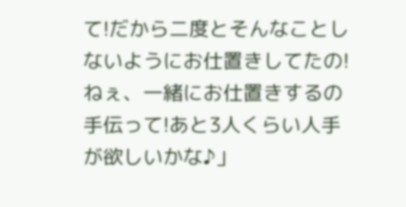て!だから二度とそんなことしないようにお仕置きしてたの!ねぇ、一緒にお仕置きするの手伝って!あと3人くらい人手が欲しいかな♪」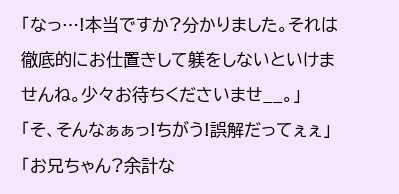「なっ…!本当ですか?分かりました。それは徹底的にお仕置きして躾をしないといけませんね。少々お待ちくださいませ__。」
「そ、そんなぁぁっ!ちがう!誤解だってぇぇ」
「お兄ちゃん?余計な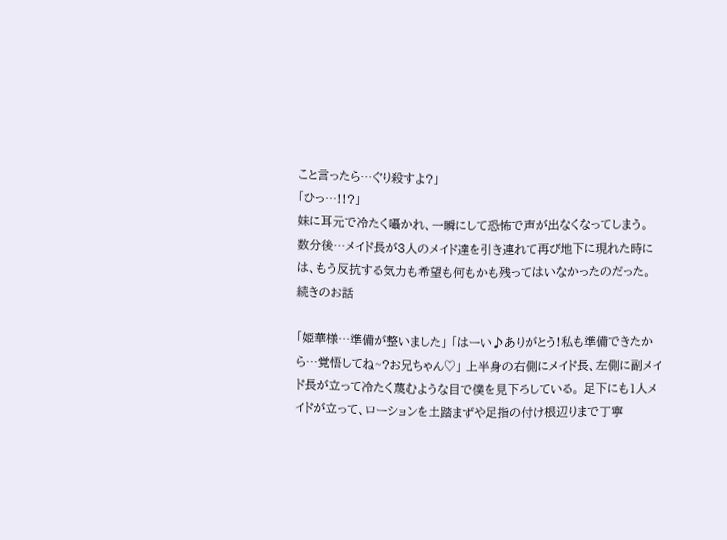こと言ったら…ぐり殺すよ?」
「ひっ…!!?」
妹に耳元で冷たく囁かれ、一瞬にして恐怖で声が出なくなってしまう。
数分後…メイド長が3人のメイド達を引き連れて再び地下に現れた時には、もう反抗する気力も希望も何もかも残ってはいなかったのだった。
続きのお話

「姫華様…準備が整いました」 「はーい♪ありがとう!私も準備できたから…覚悟してね~?お兄ちゃん♡」 上半身の右側にメイド長、左側に副メイド長が立って冷たく蔑むような目で僕を見下ろしている。 足下にも1人メイドが立って、ローションを土踏まずや足指の付け根辺りまで丁寧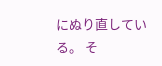にぬり直している。 そ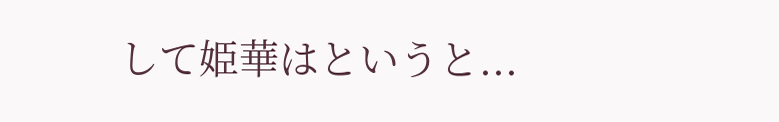して姫華はというと...